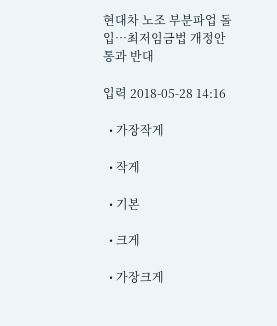현대차 노조 부분파업 돌입…최저임금법 개정안 통과 반대

입력 2018-05-28 14:16

  • 가장작게

  • 작게

  • 기본

  • 크게

  • 가장크게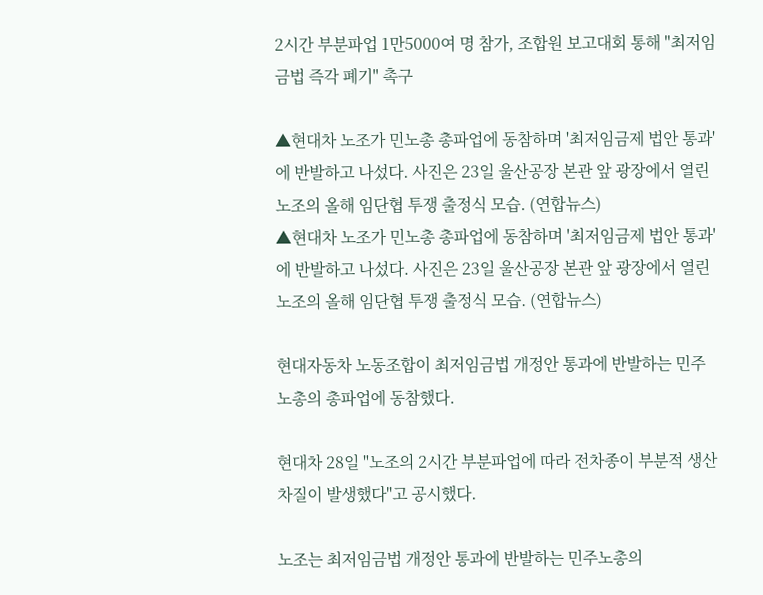2시간 부분파업 1만5000여 명 참가, 조합원 보고대회 통해 "최저임금법 즉각 폐기" 촉구

▲현대차 노조가 민노총 총파업에 동참하며 '최저임금제 법안 통과'에 반발하고 나섰다. 사진은 23일 울산공장 본관 앞 광장에서 열린 노조의 올해 임단협 투쟁 출정식 모습. (연합뉴스)
▲현대차 노조가 민노총 총파업에 동참하며 '최저임금제 법안 통과'에 반발하고 나섰다. 사진은 23일 울산공장 본관 앞 광장에서 열린 노조의 올해 임단협 투쟁 출정식 모습. (연합뉴스)

현대자동차 노동조합이 최저임금법 개정안 통과에 반발하는 민주노총의 총파업에 동참했다.

현대차 28일 "노조의 2시간 부분파업에 따라 전차종이 부분적 생산 차질이 발생했다"고 공시했다.

노조는 최저임금법 개정안 통과에 반발하는 민주노총의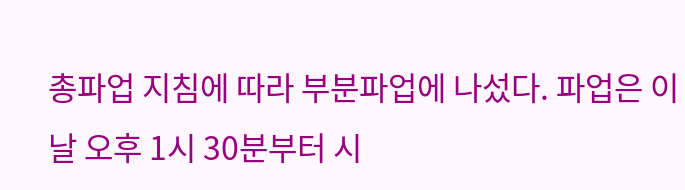총파업 지침에 따라 부분파업에 나섰다. 파업은 이날 오후 1시 30분부터 시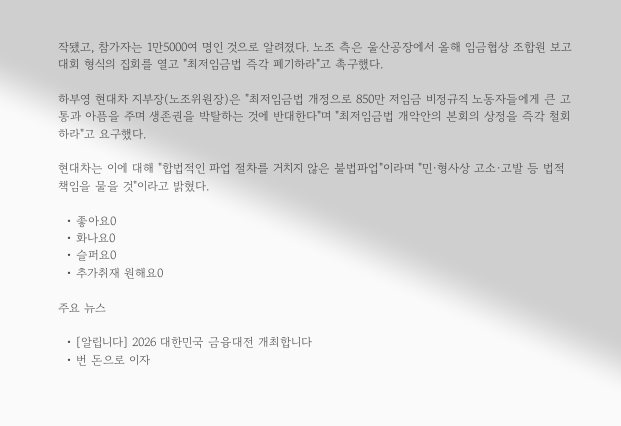작됐고, 참가자는 1만5000여 명인 것으로 알려졌다. 노조 측은 울산공장에서 올해 임금협상 조합원 보고대회 형식의 집회를 열고 "최저임금법 즉각 폐기하라"고 촉구했다.

하부영 현대차 지부장(노조위원장)은 "최저임금법 개정으로 850만 저임금 비정규직 노동자들에게 큰 고통과 아픔을 주며 생존권을 박탈하는 것에 반대한다"며 "최저임금법 개악안의 본회의 상정을 즉각 철회하라"고 요구했다.

현대차는 이에 대해 "합법적인 파업 절차를 거치지 않은 불법파업"이라며 "민·형사상 고소·고발 등 법적 책임을 물을 것"이라고 밝혔다.

  • 좋아요0
  • 화나요0
  • 슬퍼요0
  • 추가취재 원해요0

주요 뉴스

  • [알립니다] 2026 대한민국 금융대전 개최합니다
  • 번 돈으로 이자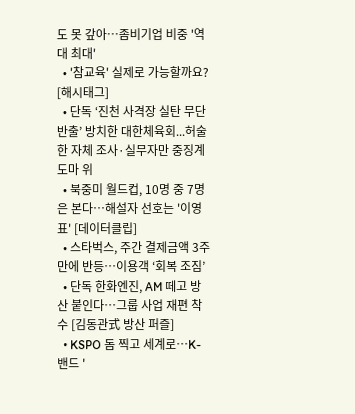도 못 갚아…좀비기업 비중 '역대 최대'
  • '참교육' 실제로 가능할까요? [해시태그]
  • 단독 ‘진천 사격장 실탄 무단반출’ 방치한 대한체육회...허술한 자체 조사·실무자만 중징계 도마 위
  • 북중미 월드컵, 10명 중 7명은 본다…해설자 선호는 '이영표' [데이터클립]
  • 스타벅스, 주간 결제금액 3주 만에 반등…이용객 ‘회복 조짐’
  • 단독 한화엔진, AM 떼고 방산 붙인다…그룹 사업 재편 착수 [김동관式 방산 퍼즐]
  • KSPO 돔 찍고 세계로⋯K-밴드 '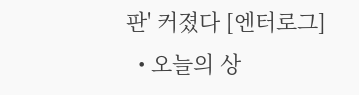판' 커졌다 [엔터로그]
  • 오늘의 상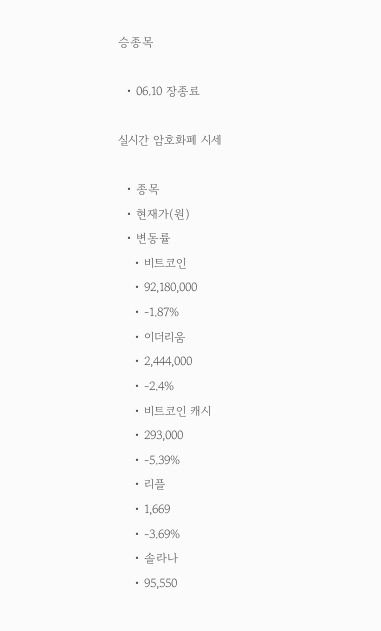승종목

  • 06.10 장종료

실시간 암호화폐 시세

  • 종목
  • 현재가(원)
  • 변동률
    • 비트코인
    • 92,180,000
    • -1.87%
    • 이더리움
    • 2,444,000
    • -2.4%
    • 비트코인 캐시
    • 293,000
    • -5.39%
    • 리플
    • 1,669
    • -3.69%
    • 솔라나
    • 95,550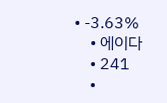• -3.63%
    • 에이다
    • 241
    •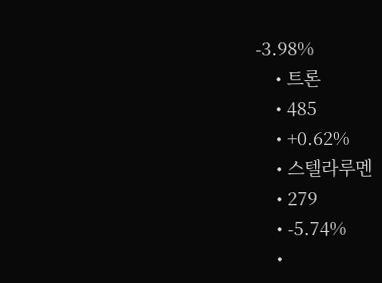-3.98%
    • 트론
    • 485
    • +0.62%
    • 스텔라루멘
    • 279
    • -5.74%
    •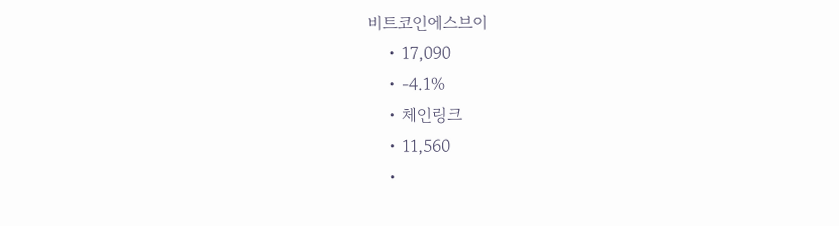비트코인에스브이
    • 17,090
    • -4.1%
    • 체인링크
    • 11,560
    •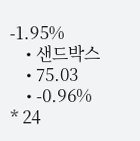-1.95%
    • 샌드박스
    • 75.03
    • -0.96%
* 24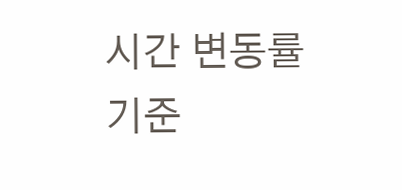시간 변동률 기준